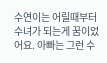수연이는 어릴때부터 수녀가 되는게 꿈이었어요. 아빠는 그런 수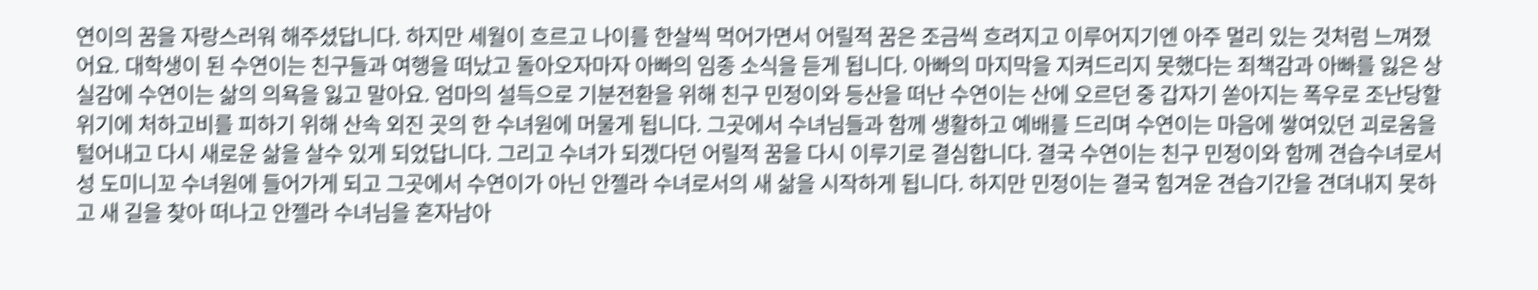연이의 꿈을 자랑스러워 해주셨답니다. 하지만 세월이 흐르고 나이를 한살씩 먹어가면서 어릴적 꿈은 조금씩 흐려지고 이루어지기엔 아주 멀리 있는 것처럼 느껴졌어요. 대학생이 된 수연이는 친구들과 여행을 떠났고 돌아오자마자 아빠의 임종 소식을 듣게 됩니다. 아빠의 마지막을 지켜드리지 못했다는 죄책감과 아빠를 잃은 상실감에 수연이는 삶의 의욕을 잃고 말아요. 엄마의 설득으로 기분전환을 위해 친구 민정이와 등산을 떠난 수연이는 산에 오르던 중 갑자기 쏟아지는 폭우로 조난당할 위기에 처하고비를 피하기 위해 산속 외진 곳의 한 수녀원에 머물게 됩니다. 그곳에서 수녀님들과 함께 생활하고 예배를 드리며 수연이는 마음에 쌓여있던 괴로움을 털어내고 다시 새로운 삶을 살수 있게 되었답니다. 그리고 수녀가 되겠다던 어릴적 꿈을 다시 이루기로 결심합니다. 결국 수연이는 친구 민정이와 함께 견습수녀로서 성 도미니꼬 수녀원에 들어가게 되고 그곳에서 수연이가 아닌 안젤라 수녀로서의 새 삶을 시작하게 됩니다. 하지만 민정이는 결국 힘겨운 견습기간을 견뎌내지 못하고 새 길을 찾아 떠나고 안젤라 수녀님을 혼자남아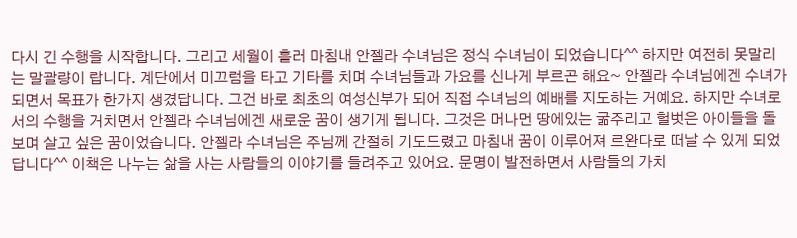다시 긴 수행을 시작합니다. 그리고 세월이 흘러 마침내 안젤라 수녀님은 정식 수녀님이 되었습니다^^ 하지만 여전히 못말리는 말괄량이 랍니다. 계단에서 미끄럼을 타고 기타를 치며 수녀님들과 가요를 신나게 부르곤 해요~ 안젤라 수녀님에겐 수녀가 되면서 목표가 한가지 생겼답니다. 그건 바로 최초의 여성신부가 되어 직접 수녀님의 예배를 지도하는 거예요. 하지만 수녀로서의 수행을 거치면서 안젤라 수녀님에겐 새로운 꿈이 생기게 됩니다. 그것은 머나먼 땅에있는 굶주리고 헐벗은 아이들을 돌보며 살고 싶은 꿈이었습니다. 안젤라 수녀님은 주님께 간절히 기도드렸고 마침내 꿈이 이루어져 르완다로 떠날 수 있게 되었답니다^^ 이책은 나누는 삶을 사는 사람들의 이야기를 들려주고 있어요. 문명이 발전하면서 사람들의 가치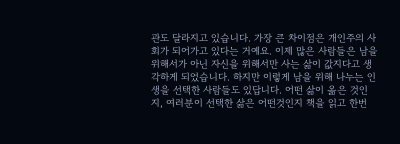관도 달라지고 있습니다. 가장 큰 차이점은 개인주의 사회가 되어가고 있다는 거예요. 이제 많은 사람들은 남을 위해서가 아닌 자신을 위해서만 사는 삶이 값지다고 생각하게 되었습니다. 하지만 이렇게 남을 위해 나누는 인생을 선택한 사람들도 있답니다. 어떤 삶이 옮은 것인지, 여러분이 선택한 삶은 어떤것인지 책을 읽고 한번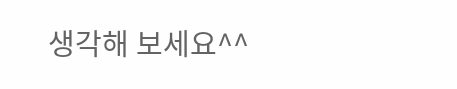생각해 보세요^^